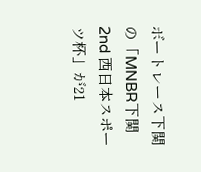ボートレース下関の「MNBR下関2nd 西日本スポーツ杯」が21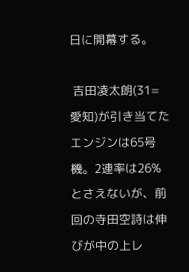日に開幕する。

 吉田凌太朗(31=愛知)が引き当てたエンジンは65号機。2連率は26%とさえないが、前回の寺田空詩は伸びが中の上レ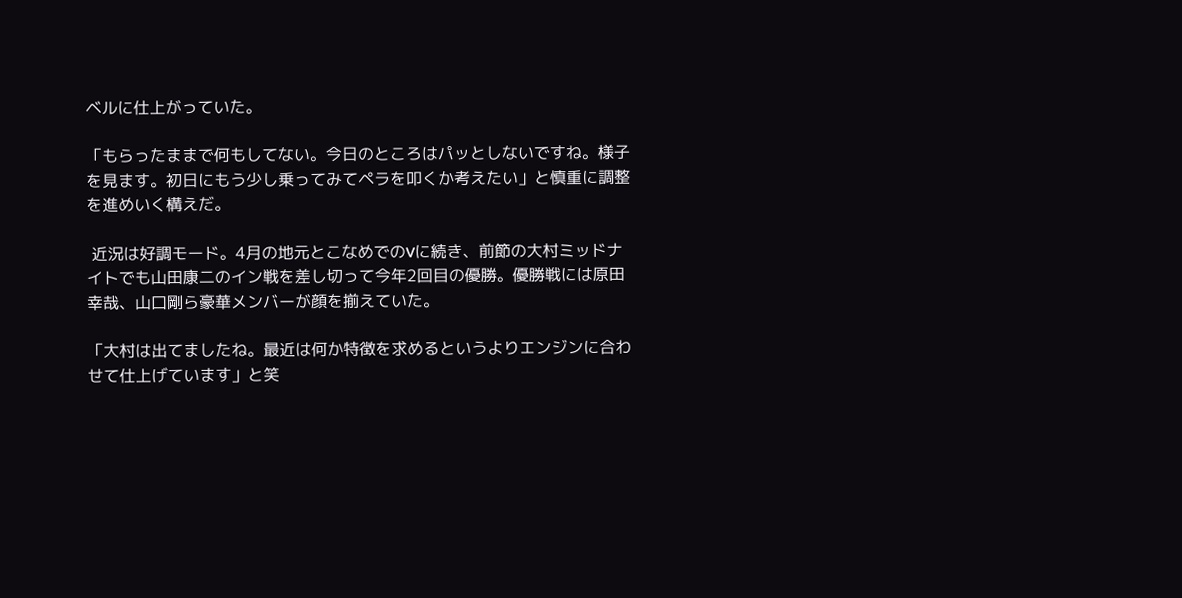ベルに仕上がっていた。

「もらったままで何もしてない。今日のところはパッとしないですね。様子を見ます。初日にもう少し乗ってみてペラを叩くか考えたい」と慎重に調整を進めいく構えだ。

 近況は好調モード。4月の地元とこなめでのVに続き、前節の大村ミッドナイトでも山田康二のイン戦を差し切って今年2回目の優勝。優勝戦には原田幸哉、山口剛ら豪華メンバーが顔を揃えていた。

「大村は出てましたね。最近は何か特徴を求めるというよりエンジンに合わせて仕上げています」と笑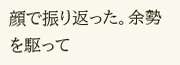顔で振り返った。余勢を駆って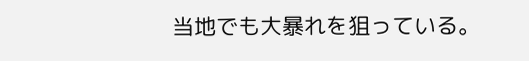当地でも大暴れを狙っている。